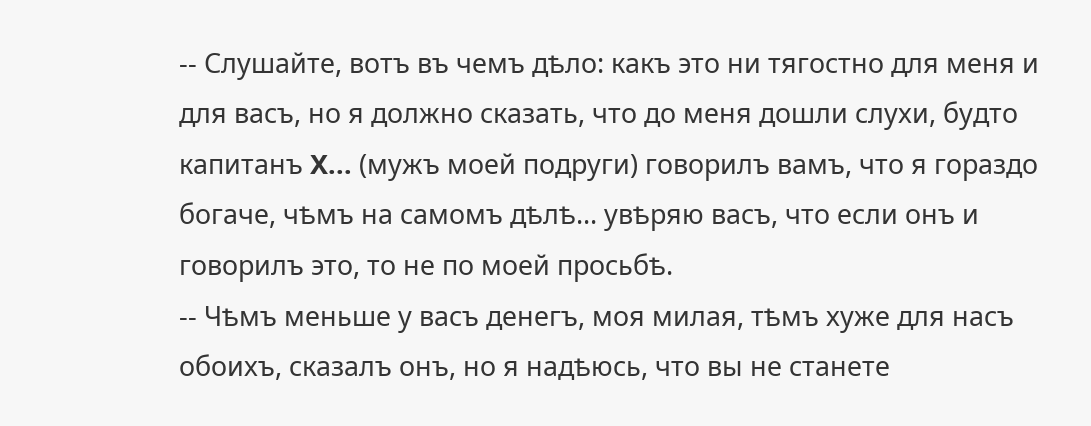-- Слушайте, вотъ въ чемъ дѣло: какъ это ни тягостно для меня и для васъ, но я должно сказать, что до меня дошли слухи, будто капитанъ X... (мужъ моей подруги) говорилъ вамъ, что я гораздо богаче, чѣмъ на самомъ дѣлѣ... увѣряю васъ, что если онъ и говорилъ это, то не по моей просьбѣ.
-- Чѣмъ меньше у васъ денегъ, моя милая, тѣмъ хуже для насъ обоихъ, сказалъ онъ, но я надѣюсь, что вы не станете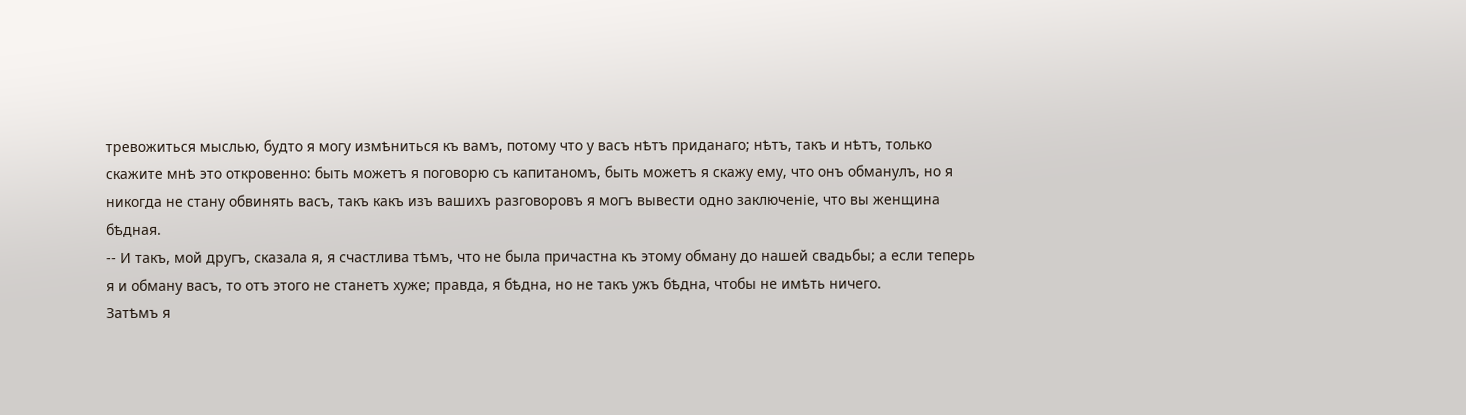тревожиться мыслью, будто я могу измѣниться къ вамъ, потому что у васъ нѣтъ приданаго; нѣтъ, такъ и нѣтъ, только скажите мнѣ это откровенно: быть можетъ я поговорю съ капитаномъ, быть можетъ я скажу ему, что онъ обманулъ, но я никогда не стану обвинять васъ, такъ какъ изъ вашихъ разговоровъ я могъ вывести одно заключеніе, что вы женщина бѣдная.
-- И такъ, мой другъ, сказала я, я счастлива тѣмъ, что не была причастна къ этому обману до нашей свадьбы; а если теперь я и обману васъ, то отъ этого не станетъ хуже; правда, я бѣдна, но не такъ ужъ бѣдна, чтобы не имѣть ничего.
Затѣмъ я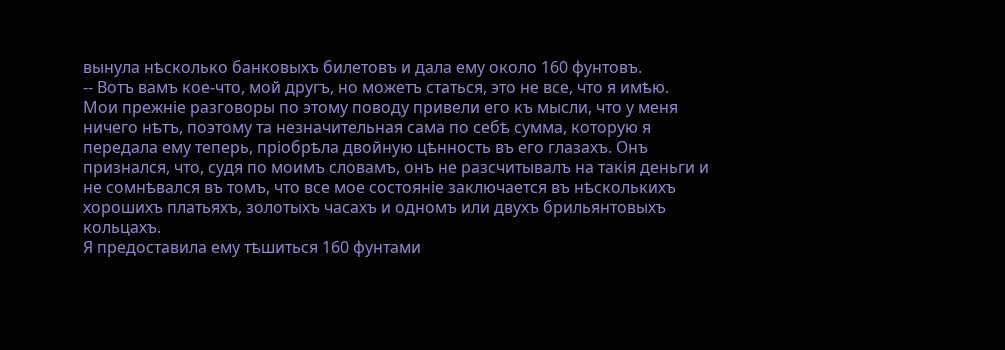вынула нѣсколько банковыхъ билетовъ и дала ему около 160 фунтовъ.
-- Вотъ вамъ кое-что, мой другъ, но можетъ статься, это не все, что я имѣю.
Мои прежніе разговоры по этому поводу привели его къ мысли, что у меня ничего нѣтъ, поэтому та незначительная сама по себѣ сумма, которую я передала ему теперь, пріобрѣла двойную цѣнность въ его глазахъ. Онъ признался, что, судя по моимъ словамъ, онъ не разсчитывалъ на такія деньги и не сомнѣвался въ томъ, что все мое состояніе заключается въ нѣсколькихъ хорошихъ платьяхъ, золотыхъ часахъ и одномъ или двухъ брильянтовыхъ кольцахъ.
Я предоставила ему тѣшиться 160 фунтами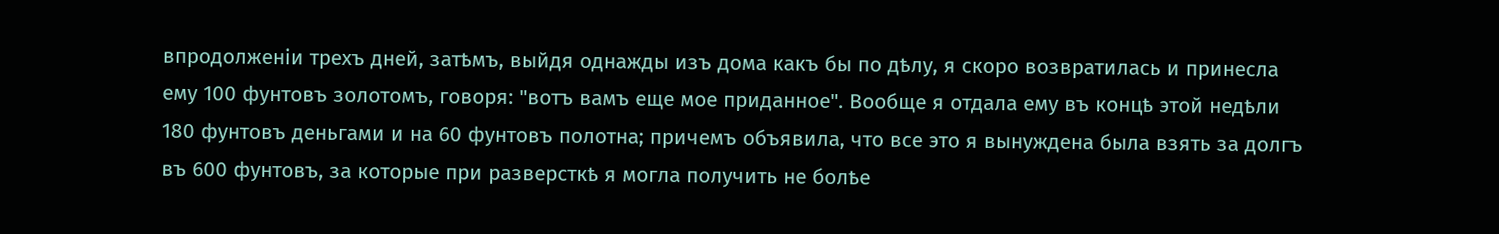впродолженіи трехъ дней, затѣмъ, выйдя однажды изъ дома какъ бы по дѣлу, я скоро возвратилась и принесла ему 100 фунтовъ золотомъ, говоря: "вотъ вамъ еще мое приданное". Вообще я отдала ему въ концѣ этой недѣли 180 фунтовъ деньгами и на 60 фунтовъ полотна; причемъ объявила, что все это я вынуждена была взять за долгъ въ 600 фунтовъ, за которые при разверсткѣ я могла получить не болѣе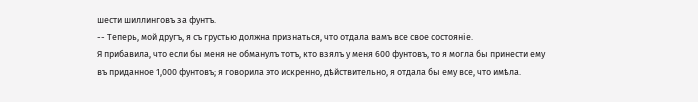шести шиллинговъ за фунтъ.
-- Теперь, мой другъ, я съ грустью должна признаться, что отдала вамъ все свое состояніе.
Я прибавила, что если бы меня не обманулъ тотъ, кто взялъ у меня 600 фунтовъ, то я могла бы принести ему въ приданное 1,000 фунтовъ; я говорила это искренно, дѣйствительно, я отдала бы ему все, что имѣла.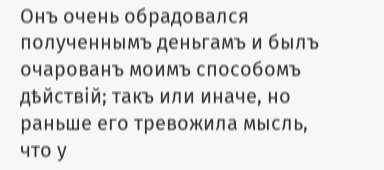Онъ очень обрадовался полученнымъ деньгамъ и былъ очарованъ моимъ способомъ дѣйствій; такъ или иначе, но раньше его тревожила мысль, что у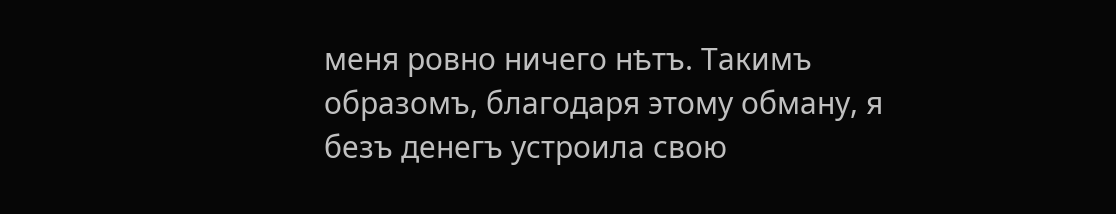меня ровно ничего нѣтъ. Такимъ образомъ, благодаря этому обману, я безъ денегъ устроила свою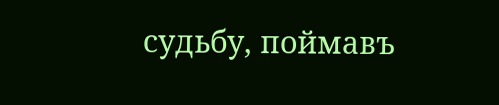судьбу, поймавъ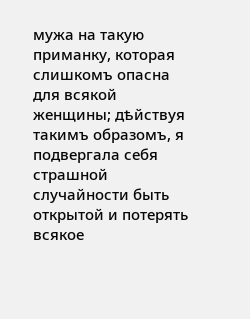мужа на такую приманку, которая слишкомъ опасна для всякой женщины; дѣйствуя такимъ образомъ, я подвергала себя страшной случайности быть открытой и потерять всякое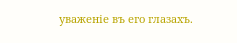уваженіе въ его глазахъ.